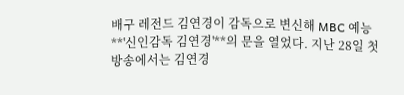배구 레전드 김연경이 감독으로 변신해 MBC 예능 **'신인감독 김연경'**의 문을 열었다. 지난 28일 첫 방송에서는 김연경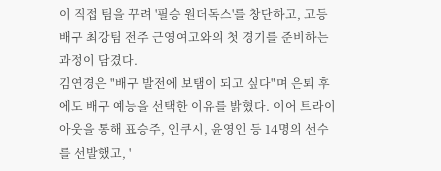이 직접 팀을 꾸려 '필승 원더독스'를 창단하고, 고등 배구 최강팀 전주 근영여고와의 첫 경기를 준비하는 과정이 담겼다.
김연경은 "배구 발전에 보탬이 되고 싶다"며 은퇴 후에도 배구 예능을 선택한 이유를 밝혔다. 이어 트라이아웃을 통해 표승주, 인쿠시, 윤영인 등 14명의 선수를 선발했고, '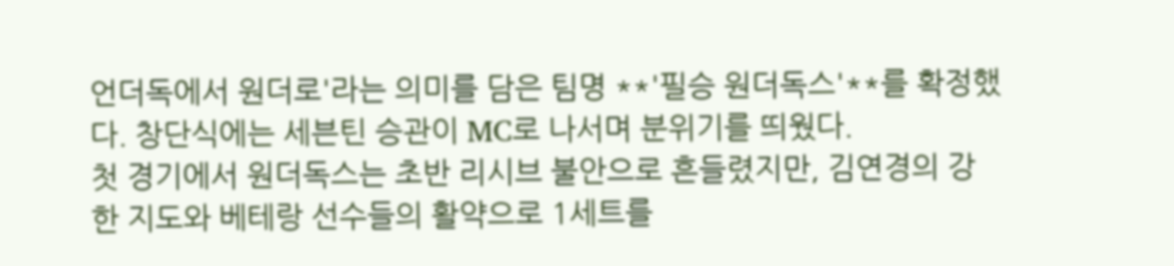언더독에서 원더로'라는 의미를 담은 팀명 **'필승 원더독스'**를 확정했다. 창단식에는 세븐틴 승관이 MC로 나서며 분위기를 띄웠다.
첫 경기에서 원더독스는 초반 리시브 불안으로 흔들렸지만, 김연경의 강한 지도와 베테랑 선수들의 활약으로 1세트를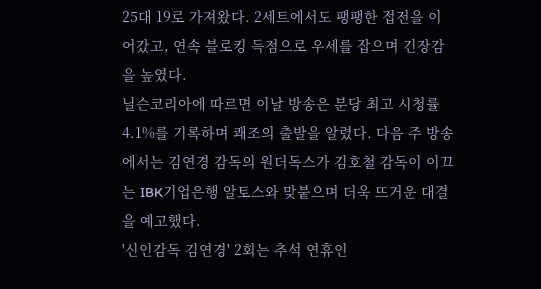25대 19로 가져왔다. 2세트에서도 팽팽한 접전을 이어갔고, 연속 블로킹 득점으로 우세를 잡으며 긴장감을 높였다.
닐슨코리아에 따르면 이날 방송은 분당 최고 시청률 4.1%를 기록하며 쾌조의 출발을 알렸다. 다음 주 방송에서는 김연경 감독의 원더독스가 김호철 감독이 이끄는 IBK기업은행 알토스와 맞붙으며 더욱 뜨거운 대결을 예고했다.
'신인감독 김연경' 2회는 추석 연휴인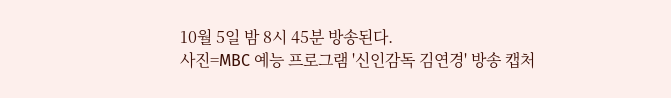10월 5일 밤 8시 45분 방송된다.
사진=MBC 예능 프로그램 '신인감독 김연경' 방송 캡처